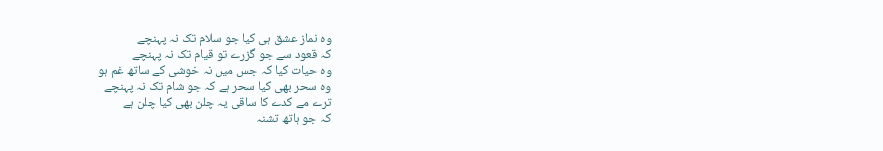وہ نماز عشق ہی کیا جو سلام تک نہ پہنچے
کہ قعود سے جو گزرے تو قیام تک نہ پہنچے
وہ حیات کیا کہ جس میں نہ خوشی کے ساتھ غم ہو
وہ سحر بھی کیا سحر ہے کہ جو شام تک نہ پہنچے
ترے مے کدے کا ساقی یہ چلن بھی کیا چلن ہے
کہ جو ہاتھ تشنہ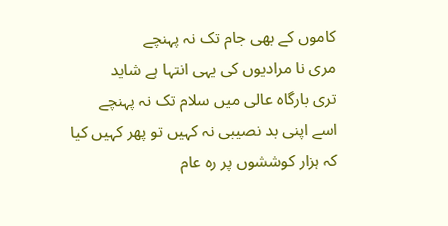کاموں کے بھی جام تک نہ پہنچے
مری نا مرادیوں کی یہی انتہا ہے شاید
تری بارگاہ عالی میں سلام تک نہ پہنچے
اسے اپنی بد نصیبی نہ کہیں تو پھر کہیں کیا
کہ ہزار کوششوں پر رہ عام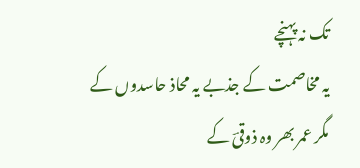تک نہ پہنچے
یہ مخاصمت کے جذبے یہ محاذ حاسدوں کے
مگر عمر بھر وہ ذوقیؔ کے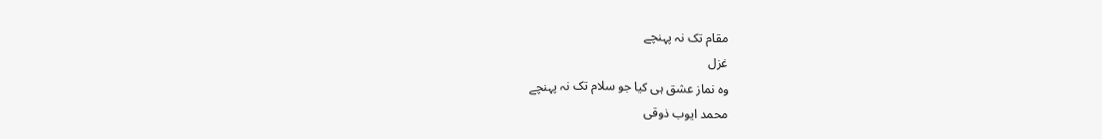مقام تک نہ پہنچے
غزل
وہ نماز عشق ہی کیا جو سلام تک نہ پہنچے
محمد ایوب ذوقی